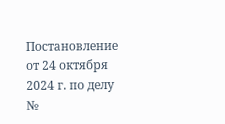Постановление от 24 октября 2024 г. по делу №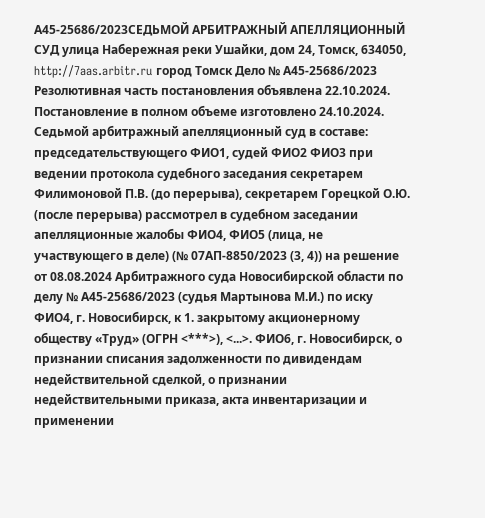А45-25686/2023СЕДЬМОЙ АРБИТРАЖНЫЙ АПЕЛЛЯЦИОННЫЙ СУД улица Набережная реки Ушайки, дом 24, Томск, 634050, http://7aas.arbitr.ru город Томск Дело № А45-25686/2023 Резолютивная часть постановления объявлена 22.10.2024. Постановление в полном объеме изготовлено 24.10.2024. Седьмой арбитражный апелляционный суд в составе: председательствующего ФИО1, судей ФИО2 ФИО3 при ведении протокола судебного заседания секретарем Филимоновой П.В. (до перерыва), секретарем Горецкой О.Ю. (после перерыва) рассмотрел в судебном заседании апелляционные жалобы ФИО4, ФИО5 (лица, не участвующего в деле) (№ 07АП-8850/2023 (3, 4)) на решение от 08.08.2024 Арбитражного суда Новосибирской области по делу № А45-25686/2023 (судья Мартынова М.И.) по иску ФИО4, г. Новосибирск, к 1. закрытому акционерному обществу «Труд» (ОГРН <***>), <...>. ФИО6, г. Новосибирск, о признании списания задолженности по дивидендам недействительной сделкой, о признании недействительными приказа, акта инвентаризации и применении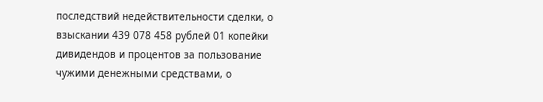последствий недействительности сделки, о взыскании 439 078 458 рублей 01 копейки дивидендов и процентов за пользование чужими денежными средствами, о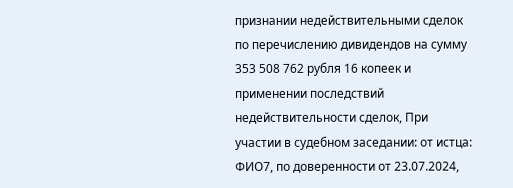признании недействительными сделок по перечислению дивидендов на сумму 353 508 762 рубля 16 копеек и применении последствий недействительности сделок, При участии в судебном заседании: от истца: ФИО7, по доверенности от 23.07.2024,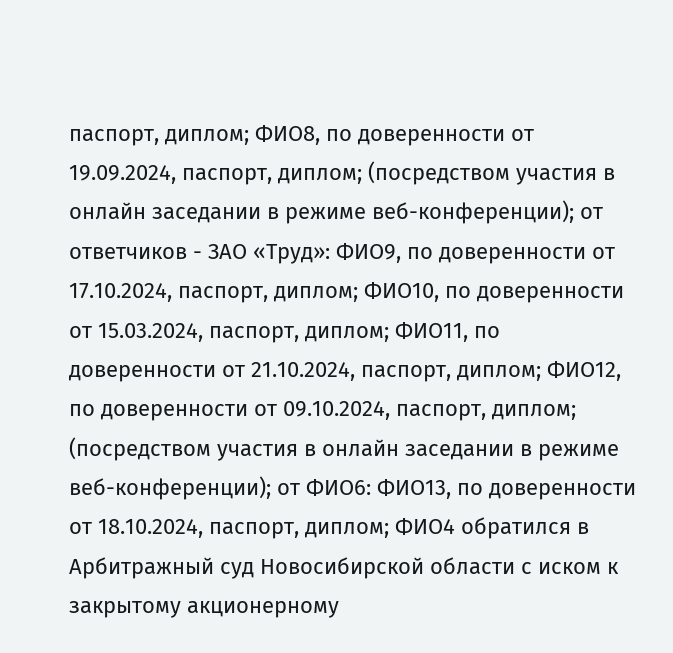паспорт, диплом; ФИО8, по доверенности от 19.09.2024, паспорт, диплом; (посредством участия в онлайн заседании в режиме веб-конференции); от ответчиков - ЗАО «Труд»: ФИО9, по доверенности от 17.10.2024, паспорт, диплом; ФИО10, по доверенности от 15.03.2024, паспорт, диплом; ФИО11, по доверенности от 21.10.2024, паспорт, диплом; ФИО12, по доверенности от 09.10.2024, паспорт, диплом; (посредством участия в онлайн заседании в режиме веб-конференции); от ФИО6: ФИО13, по доверенности от 18.10.2024, паспорт, диплом; ФИО4 обратился в Арбитражный суд Новосибирской области с иском к закрытому акционерному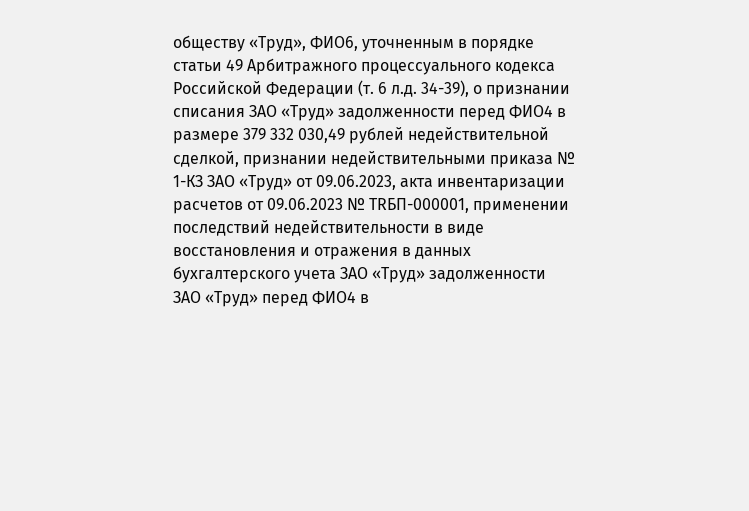обществу «Труд», ФИО6, уточненным в порядке статьи 49 Арбитражного процессуального кодекса Российской Федерации (т. 6 л.д. 34-39), о признании списания ЗАО «Труд» задолженности перед ФИО4 в размере 379 332 030,49 рублей недействительной сделкой, признании недействительными приказа № 1-КЗ ЗАО «Труд» от 09.06.2023, акта инвентаризации расчетов от 09.06.2023 № ТRБП-000001, применении последствий недействительности в виде восстановления и отражения в данных бухгалтерского учета ЗАО «Труд» задолженности ЗАО «Труд» перед ФИО4 в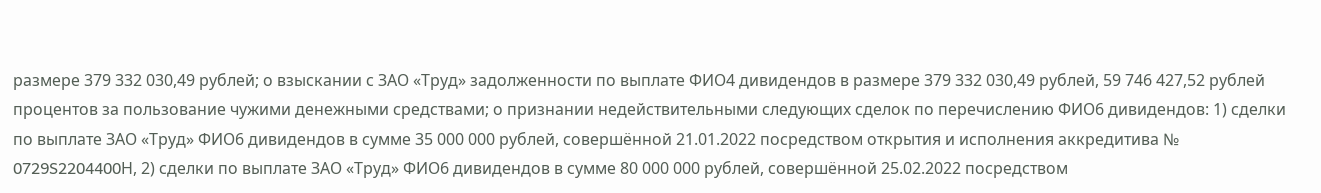размере 379 332 030,49 рублей; о взыскании с ЗАО «Труд» задолженности по выплате ФИО4 дивидендов в размере 379 332 030,49 рублей, 59 746 427,52 рублей процентов за пользование чужими денежными средствами; о признании недействительными следующих сделок по перечислению ФИО6 дивидендов: 1) сделки по выплате ЗАО «Труд» ФИО6 дивидендов в сумме 35 000 000 рублей, совершённой 21.01.2022 посредством открытия и исполнения аккредитива № 0729S2204400Н, 2) сделки по выплате ЗАО «Труд» ФИО6 дивидендов в сумме 80 000 000 рублей, совершённой 25.02.2022 посредством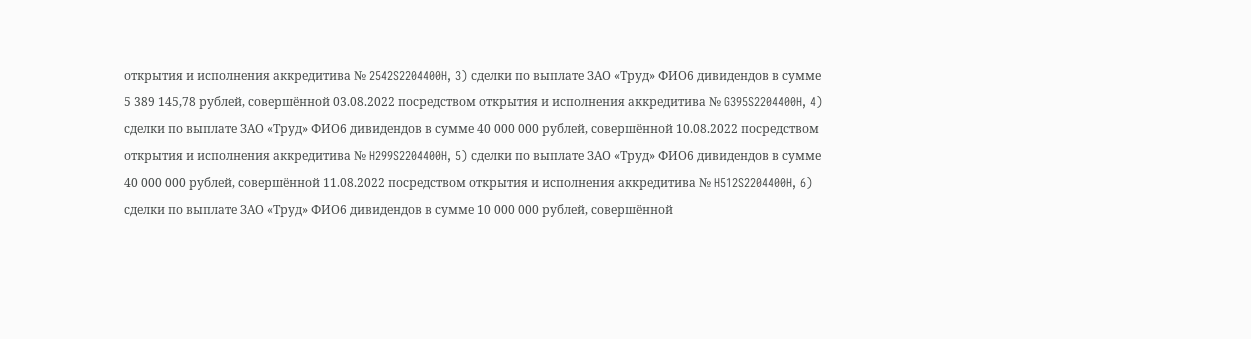открытия и исполнения аккредитива № 2542S2204400H, 3) сделки по выплате ЗАО «Труд» ФИО6 дивидендов в сумме 5 389 145,78 рублей, совершённой 03.08.2022 посредством открытия и исполнения аккредитива № G395S2204400H, 4) сделки по выплате ЗАО «Труд» ФИО6 дивидендов в сумме 40 000 000 рублей, совершённой 10.08.2022 посредством открытия и исполнения аккредитива № H299S2204400H, 5) сделки по выплате ЗАО «Труд» ФИО6 дивидендов в сумме 40 000 000 рублей, совершённой 11.08.2022 посредством открытия и исполнения аккредитива № H512S2204400H, 6) сделки по выплате ЗАО «Труд» ФИО6 дивидендов в сумме 10 000 000 рублей, совершённой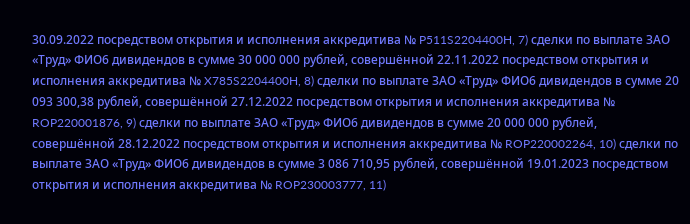30.09.2022 посредством открытия и исполнения аккредитива № P511S2204400H, 7) сделки по выплате ЗАО «Труд» ФИО6 дивидендов в сумме 30 000 000 рублей, совершённой 22.11.2022 посредством открытия и исполнения аккредитива № X785S2204400H, 8) сделки по выплате ЗАО «Труд» ФИО6 дивидендов в сумме 20 093 300,38 рублей, совершённой 27.12.2022 посредством открытия и исполнения аккредитива № ROP220001876, 9) сделки по выплате ЗАО «Труд» ФИО6 дивидендов в сумме 20 000 000 рублей, совершённой 28.12.2022 посредством открытия и исполнения аккредитива № ROP220002264, 10) сделки по выплате ЗАО «Труд» ФИО6 дивидендов в сумме 3 086 710,95 рублей, совершённой 19.01.2023 посредством открытия и исполнения аккредитива № ROP230003777, 11)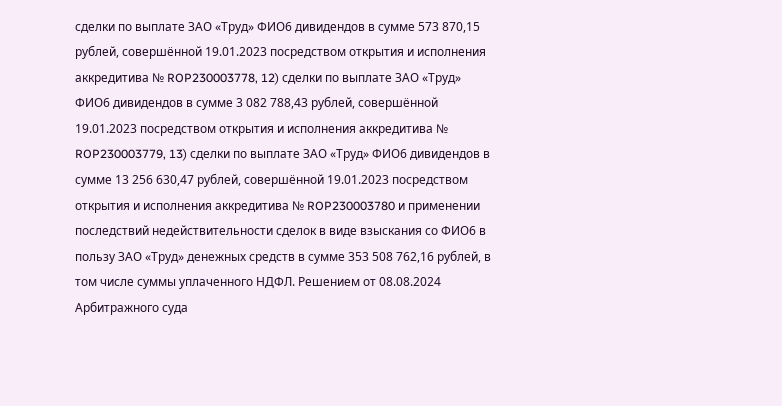сделки по выплате ЗАО «Труд» ФИО6 дивидендов в сумме 573 870,15 рублей, совершённой 19.01.2023 посредством открытия и исполнения аккредитива № ROP230003778, 12) сделки по выплате ЗАО «Труд» ФИО6 дивидендов в сумме 3 082 788,43 рублей, совершённой 19.01.2023 посредством открытия и исполнения аккредитива № ROP230003779, 13) сделки по выплате ЗАО «Труд» ФИО6 дивидендов в сумме 13 256 630,47 рублей, совершённой 19.01.2023 посредством открытия и исполнения аккредитива № ROP230003780 и применении последствий недействительности сделок в виде взыскания со ФИО6 в пользу ЗАО «Труд» денежных средств в сумме 353 508 762,16 рублей, в том числе суммы уплаченного НДФЛ. Решением от 08.08.2024 Арбитражного суда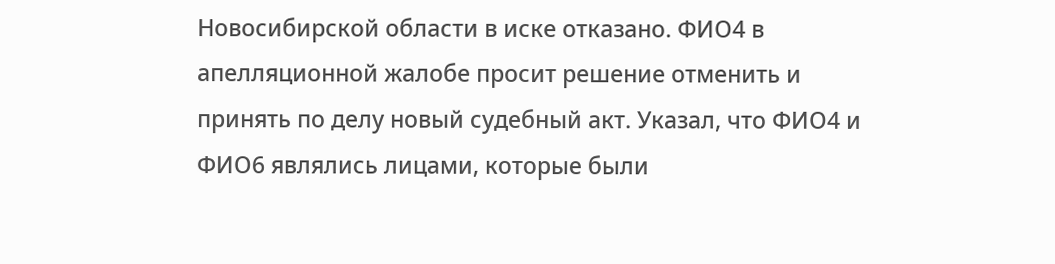Новосибирской области в иске отказано. ФИО4 в апелляционной жалобе просит решение отменить и принять по делу новый судебный акт. Указал, что ФИО4 и ФИО6 являлись лицами, которые были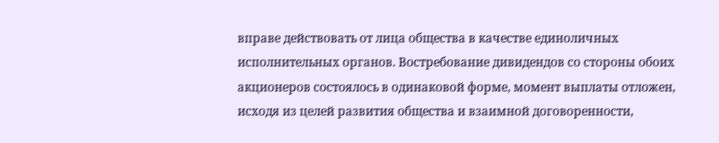вправе действовать от лица общества в качестве единоличных исполнительных органов. Востребование дивидендов со стороны обоих акционеров состоялось в одинаковой форме, момент выплаты отложен, исходя из целей развития общества и взаимной договоренности,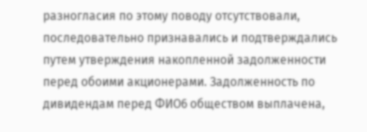разногласия по этому поводу отсутствовали, последовательно признавались и подтверждались путем утверждения накопленной задолженности перед обоими акционерами. Задолженность по дивидендам перед ФИО6 обществом выплачена,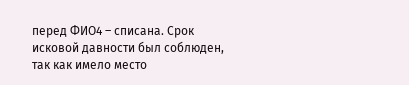перед ФИО4 – списана. Срок исковой давности был соблюден, так как имело место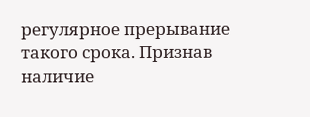регулярное прерывание такого срока. Признав наличие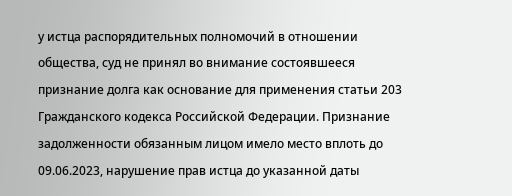у истца распорядительных полномочий в отношении общества, суд не принял во внимание состоявшееся признание долга как основание для применения статьи 203 Гражданского кодекса Российской Федерации. Признание задолженности обязанным лицом имело место вплоть до 09.06.2023, нарушение прав истца до указанной даты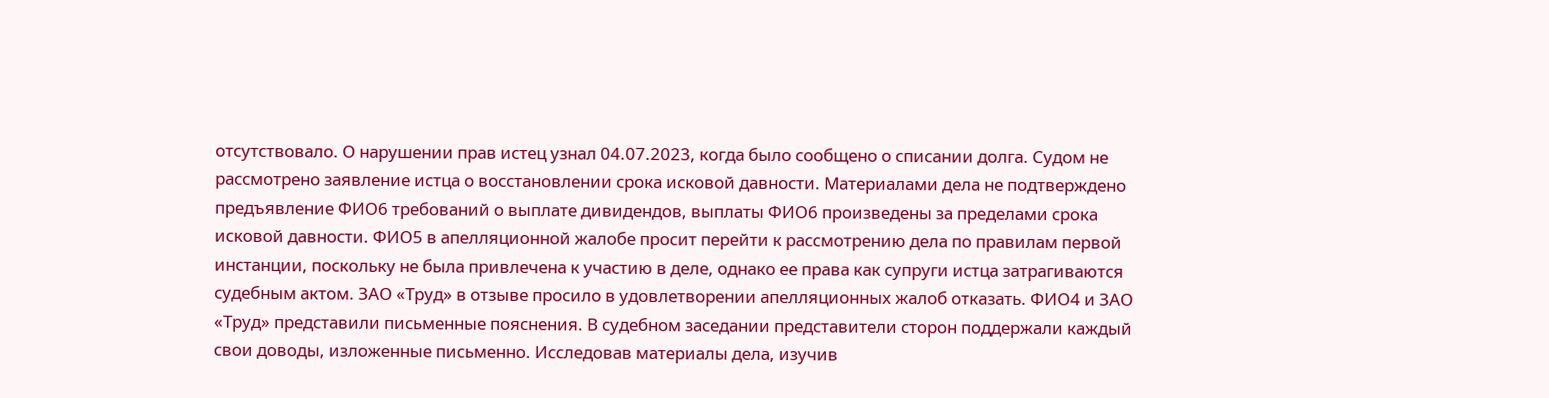отсутствовало. О нарушении прав истец узнал 04.07.2023, когда было сообщено о списании долга. Судом не рассмотрено заявление истца о восстановлении срока исковой давности. Материалами дела не подтверждено предъявление ФИО6 требований о выплате дивидендов, выплаты ФИО6 произведены за пределами срока исковой давности. ФИО5 в апелляционной жалобе просит перейти к рассмотрению дела по правилам первой инстанции, поскольку не была привлечена к участию в деле, однако ее права как супруги истца затрагиваются судебным актом. ЗАО «Труд» в отзыве просило в удовлетворении апелляционных жалоб отказать. ФИО4 и ЗАО «Труд» представили письменные пояснения. В судебном заседании представители сторон поддержали каждый свои доводы, изложенные письменно. Исследовав материалы дела, изучив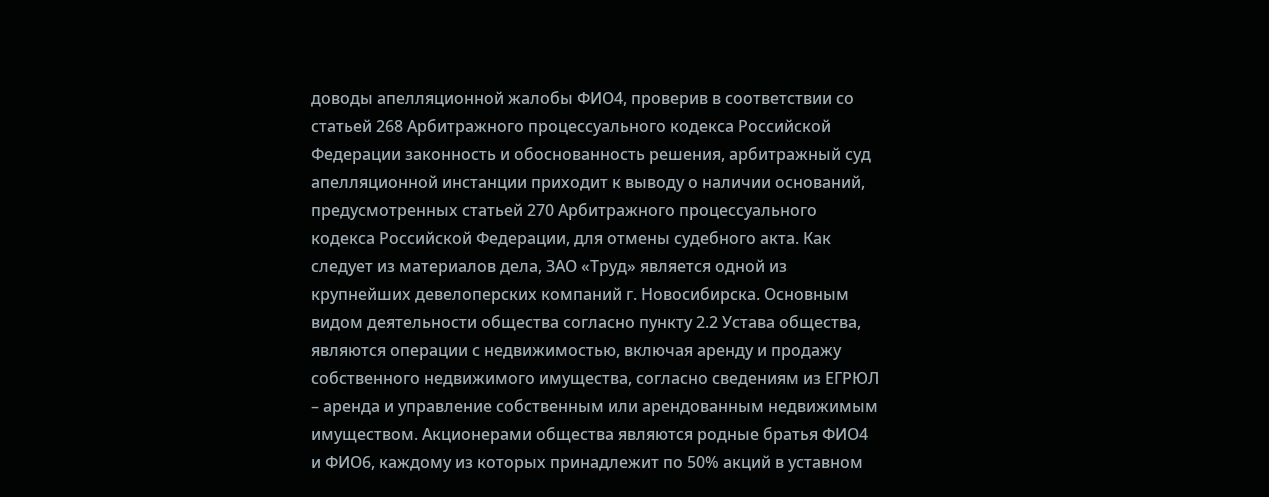доводы апелляционной жалобы ФИО4, проверив в соответствии со статьей 268 Арбитражного процессуального кодекса Российской Федерации законность и обоснованность решения, арбитражный суд апелляционной инстанции приходит к выводу о наличии оснований, предусмотренных статьей 270 Арбитражного процессуального кодекса Российской Федерации, для отмены судебного акта. Как следует из материалов дела, ЗАО «Труд» является одной из крупнейших девелоперских компаний г. Новосибирска. Основным видом деятельности общества согласно пункту 2.2 Устава общества, являются операции с недвижимостью, включая аренду и продажу собственного недвижимого имущества, согласно сведениям из ЕГРЮЛ – аренда и управление собственным или арендованным недвижимым имуществом. Акционерами общества являются родные братья ФИО4 и ФИО6, каждому из которых принадлежит по 50% акций в уставном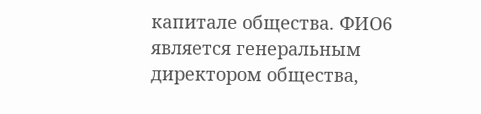капитале общества. ФИО6 является генеральным директором общества,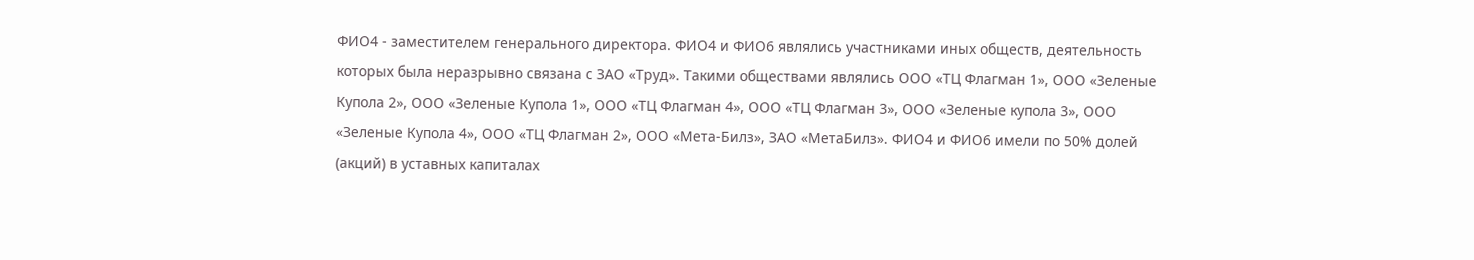ФИО4 - заместителем генерального директора. ФИО4 и ФИО6 являлись участниками иных обществ, деятельность которых была неразрывно связана с ЗАО «Труд». Такими обществами являлись ООО «ТЦ Флагман 1», ООО «Зеленые Купола 2», ООО «Зеленые Купола 1», ООО «ТЦ Флагман 4», ООО «ТЦ Флагман 3», ООО «Зеленые купола 3», ООО «Зеленые Купола 4», ООО «ТЦ Флагман 2», ООО «Мета-Билз», ЗАО «МетаБилз». ФИО4 и ФИО6 имели по 50% долей (акций) в уставных капиталах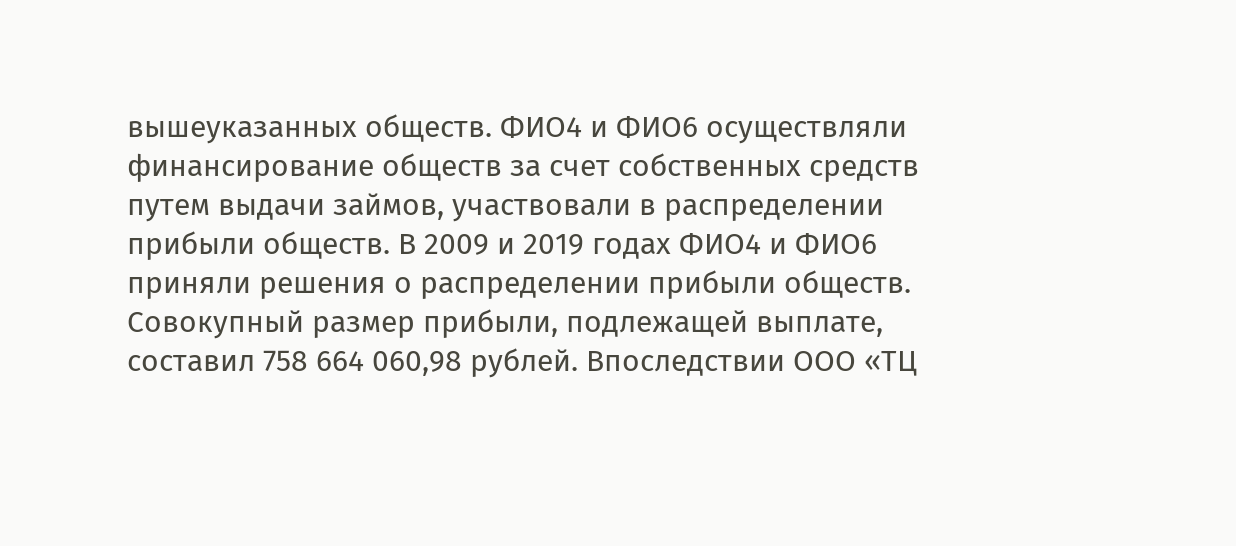вышеуказанных обществ. ФИО4 и ФИО6 осуществляли финансирование обществ за счет собственных средств путем выдачи займов, участвовали в распределении прибыли обществ. В 2009 и 2019 годах ФИО4 и ФИО6 приняли решения о распределении прибыли обществ. Совокупный размер прибыли, подлежащей выплате, составил 758 664 060,98 рублей. Впоследствии ООО «ТЦ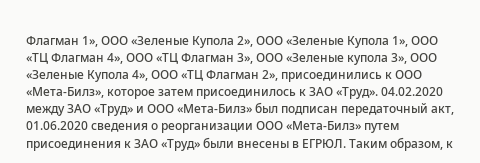Флагман 1», ООО «Зеленые Купола 2», ООО «Зеленые Купола 1», ООО «ТЦ Флагман 4», ООО «ТЦ Флагман 3», ООО «Зеленые купола 3», ООО «Зеленые Купола 4», ООО «ТЦ Флагман 2», присоединились к ООО «Мета-Билз», которое затем присоединилось к ЗАО «Труд». 04.02.2020 между ЗАО «Труд» и ООО «Мета-Билз» был подписан передаточный акт, 01.06.2020 сведения о реорганизации ООО «Мета-Билз» путем присоединения к ЗАО «Труд» были внесены в ЕГРЮЛ. Таким образом, к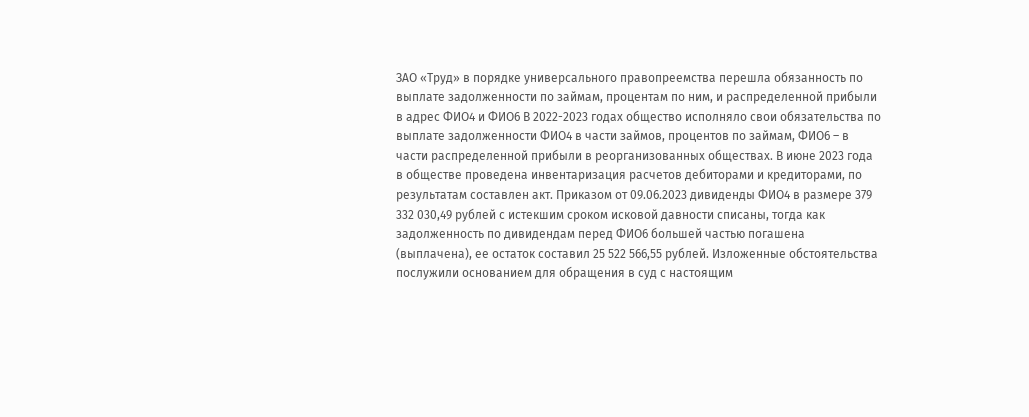ЗАО «Труд» в порядке универсального правопреемства перешла обязанность по выплате задолженности по займам, процентам по ним, и распределенной прибыли в адрес ФИО4 и ФИО6 В 2022-2023 годах общество исполняло свои обязательства по выплате задолженности ФИО4 в части займов, процентов по займам, ФИО6 – в части распределенной прибыли в реорганизованных обществах. В июне 2023 года в обществе проведена инвентаризация расчетов дебиторами и кредиторами, по результатам составлен акт. Приказом от 09.06.2023 дивиденды ФИО4 в размере 379 332 030,49 рублей с истекшим сроком исковой давности списаны, тогда как задолженность по дивидендам перед ФИО6 большей частью погашена (выплачена), ее остаток составил 25 522 566,55 рублей. Изложенные обстоятельства послужили основанием для обращения в суд с настоящим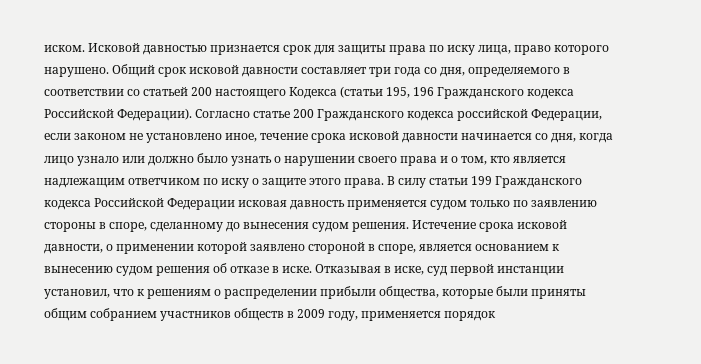иском. Исковой давностью признается срок для защиты права по иску лица, право которого нарушено. Общий срок исковой давности составляет три года со дня, определяемого в соответствии со статьей 200 настоящего Кодекса (статьи 195, 196 Гражданского кодекса Российской Федерации). Согласно статье 200 Гражданского кодекса российской Федерации, если законом не установлено иное, течение срока исковой давности начинается со дня, когда лицо узнало или должно было узнать о нарушении своего права и о том, кто является надлежащим ответчиком по иску о защите этого права. В силу статьи 199 Гражданского кодекса Российской Федерации исковая давность применяется судом только по заявлению стороны в споре, сделанному до вынесения судом решения. Истечение срока исковой давности, о применении которой заявлено стороной в споре, является основанием к вынесению судом решения об отказе в иске. Отказывая в иске, суд первой инстанции установил, что к решениям о распределении прибыли общества, которые были приняты общим собранием участников обществ в 2009 году, применяется порядок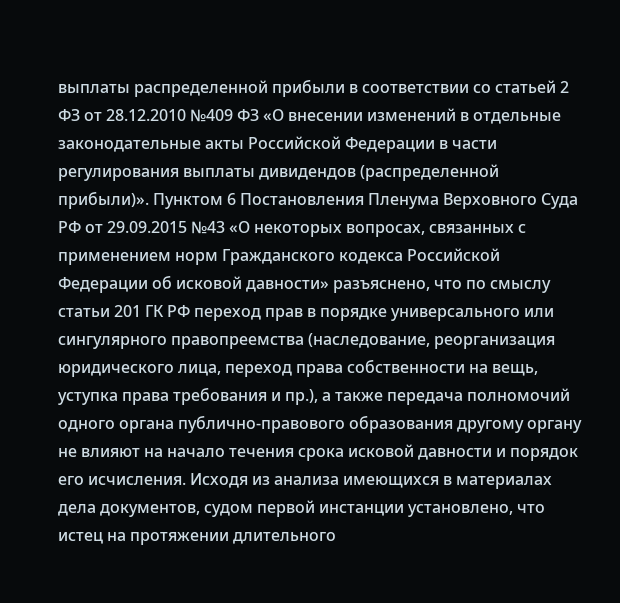выплаты распределенной прибыли в соответствии со статьей 2 ФЗ от 28.12.2010 №409 ФЗ «О внесении изменений в отдельные законодательные акты Российской Федерации в части регулирования выплаты дивидендов (распределенной прибыли)». Пунктом 6 Постановления Пленума Верховного Суда РФ от 29.09.2015 №43 «О некоторых вопросах, связанных с применением норм Гражданского кодекса Российской Федерации об исковой давности» разъяснено, что по смыслу статьи 201 ГК РФ переход прав в порядке универсального или сингулярного правопреемства (наследование, реорганизация юридического лица, переход права собственности на вещь, уступка права требования и пр.), а также передача полномочий одного органа публично-правового образования другому органу не влияют на начало течения срока исковой давности и порядок его исчисления. Исходя из анализа имеющихся в материалах дела документов, судом первой инстанции установлено, что истец на протяжении длительного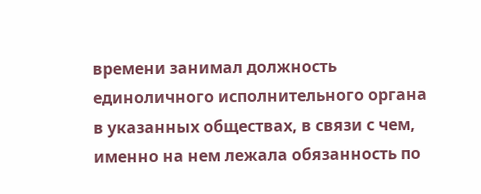времени занимал должность единоличного исполнительного органа в указанных обществах, в связи с чем, именно на нем лежала обязанность по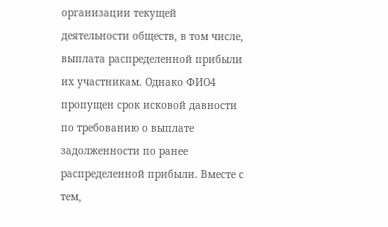организации текущей деятельности обществ, в том числе, выплата распределенной прибыли их участникам. Однако ФИО4 пропущен срок исковой давности по требованию о выплате задолженности по ранее распределенной прибыли. Вместе с тем,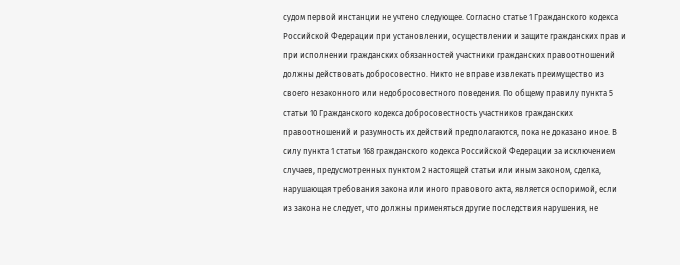судом первой инстанции не учтено следующее. Согласно статье 1 Гражданского кодекса Российской Федерации при установлении, осуществлении и защите гражданских прав и при исполнении гражданских обязанностей участники гражданских правоотношений должны действовать добросовестно. Никто не вправе извлекать преимущество из своего незаконного или недобросовестного поведения. По общему правилу пункта 5 статьи 10 Гражданского кодекса добросовестность участников гражданских правоотношений и разумность их действий предполагаются, пока не доказано иное. В силу пункта 1 статьи 168 гражданского кодекса Российской Федерации за исключением случаев, предусмотренных пунктом 2 настоящей статьи или иным законом, сделка, нарушающая требования закона или иного правового акта, является оспоримой, если из закона не следует, что должны применяться другие последствия нарушения, не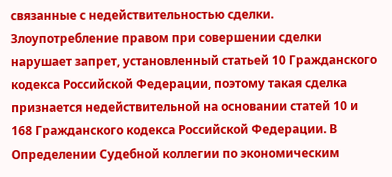связанные с недействительностью сделки. Злоупотребление правом при совершении сделки нарушает запрет, установленный статьей 10 Гражданского кодекса Российской Федерации, поэтому такая сделка признается недействительной на основании статей 10 и 168 Гражданского кодекса Российской Федерации. В Определении Судебной коллегии по экономическим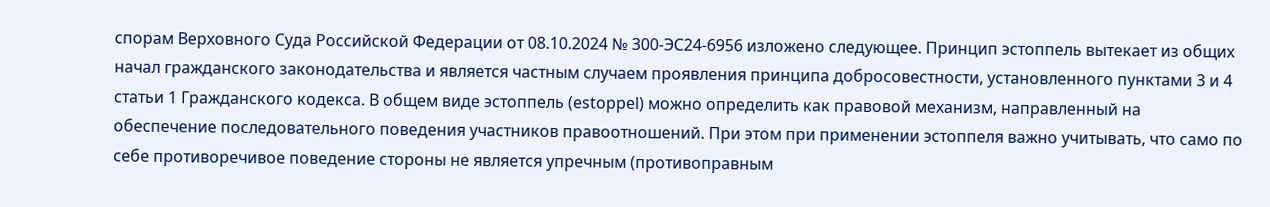спорам Верховного Суда Российской Федерации от 08.10.2024 № 300-ЭС24-6956 изложено следующее. Принцип эстоппель вытекает из общих начал гражданского законодательства и является частным случаем проявления принципа добросовестности, установленного пунктами 3 и 4 статьи 1 Гражданского кодекса. В общем виде эстоппель (estoppel) можно определить как правовой механизм, направленный на обеспечение последовательного поведения участников правоотношений. При этом при применении эстоппеля важно учитывать, что само по себе противоречивое поведение стороны не является упречным (противоправным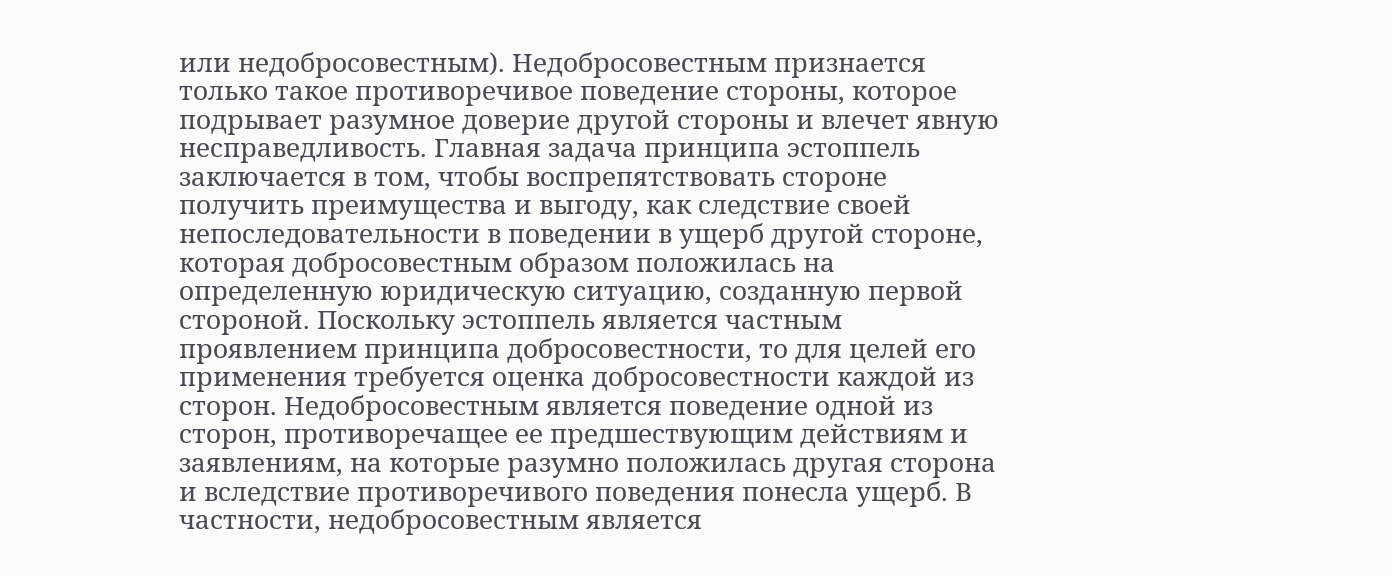или недобросовестным). Недобросовестным признается только такое противоречивое поведение стороны, которое подрывает разумное доверие другой стороны и влечет явную несправедливость. Главная задача принципа эстоппель заключается в том, чтобы воспрепятствовать стороне получить преимущества и выгоду, как следствие своей непоследовательности в поведении в ущерб другой стороне, которая добросовестным образом положилась на определенную юридическую ситуацию, созданную первой стороной. Поскольку эстоппель является частным проявлением принципа добросовестности, то для целей его применения требуется оценка добросовестности каждой из сторон. Недобросовестным является поведение одной из сторон, противоречащее ее предшествующим действиям и заявлениям, на которые разумно положилась другая сторона и вследствие противоречивого поведения понесла ущерб. В частности, недобросовестным является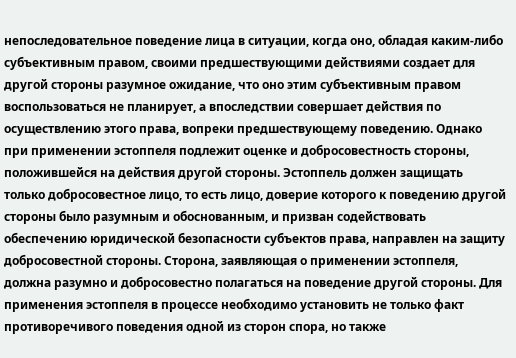непоследовательное поведение лица в ситуации, когда оно, обладая каким-либо субъективным правом, своими предшествующими действиями создает для другой стороны разумное ожидание, что оно этим субъективным правом воспользоваться не планирует, а впоследствии совершает действия по осуществлению этого права, вопреки предшествующему поведению. Однако при применении эстоппеля подлежит оценке и добросовестность стороны, положившейся на действия другой стороны. Эстоппель должен защищать только добросовестное лицо, то есть лицо, доверие которого к поведению другой стороны было разумным и обоснованным, и призван содействовать обеспечению юридической безопасности субъектов права, направлен на защиту добросовестной стороны. Сторона, заявляющая о применении эстоппеля, должна разумно и добросовестно полагаться на поведение другой стороны. Для применения эстоппеля в процессе необходимо установить не только факт противоречивого поведения одной из сторон спора, но также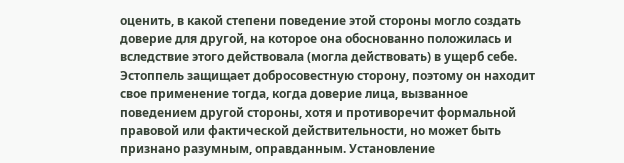оценить, в какой степени поведение этой стороны могло создать доверие для другой, на которое она обоснованно положилась и вследствие этого действовала (могла действовать) в ущерб себе. Эстоппель защищает добросовестную сторону, поэтому он находит свое применение тогда, когда доверие лица, вызванное поведением другой стороны, хотя и противоречит формальной правовой или фактической действительности, но может быть признано разумным, оправданным. Установление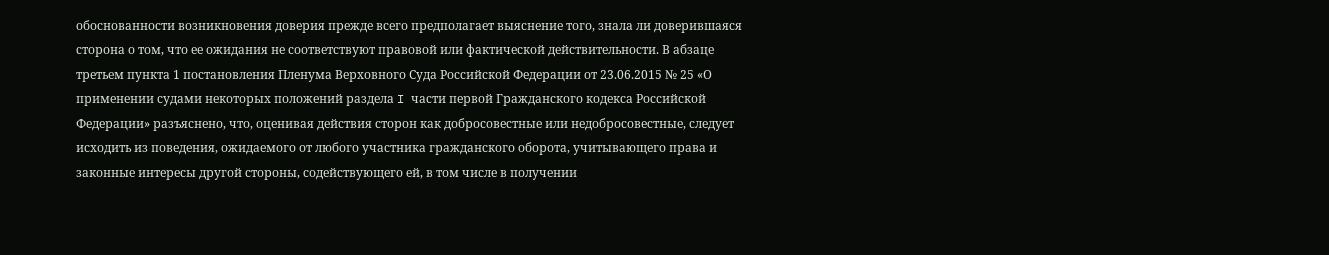обоснованности возникновения доверия прежде всего предполагает выяснение того, знала ли доверившаяся сторона о том, что ее ожидания не соответствуют правовой или фактической действительности. В абзаце третьем пункта 1 постановления Пленума Верховного Суда Российской Федерации от 23.06.2015 № 25 «О применении судами некоторых положений раздела I части первой Гражданского кодекса Российской Федерации» разъяснено, что, оценивая действия сторон как добросовестные или недобросовестные, следует исходить из поведения, ожидаемого от любого участника гражданского оборота, учитывающего права и законные интересы другой стороны, содействующего ей, в том числе в получении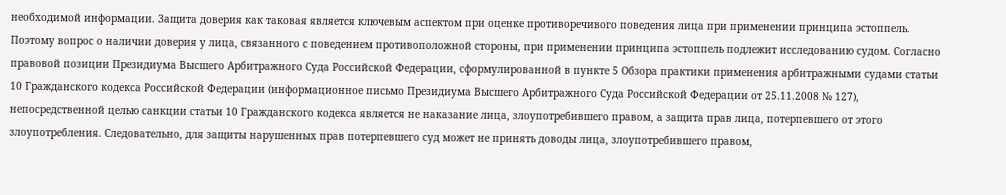необходимой информации. Защита доверия как таковая является ключевым аспектом при оценке противоречивого поведения лица при применении принципа эстоппель. Поэтому вопрос о наличии доверия у лица, связанного с поведением противоположной стороны, при применении принципа эстоппель подлежит исследованию судом. Согласно правовой позиции Президиума Высшего Арбитражного Суда Российской Федерации, сформулированной в пункте 5 Обзора практики применения арбитражными судами статьи 10 Гражданского кодекса Российской Федерации (информационное письмо Президиума Высшего Арбитражного Суда Российской Федерации от 25.11.2008 № 127), непосредственной целью санкции статьи 10 Гражданского кодекса является не наказание лица, злоупотребившего правом, а защита прав лица, потерпевшего от этого злоупотребления. Следовательно, для защиты нарушенных прав потерпевшего суд может не принять доводы лица, злоупотребившего правом,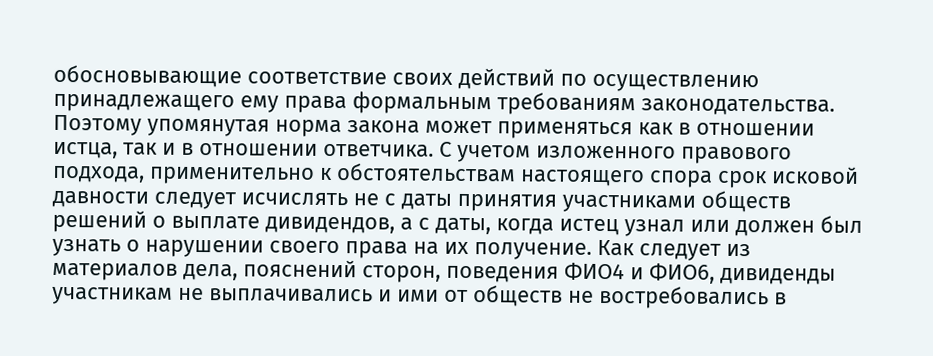обосновывающие соответствие своих действий по осуществлению принадлежащего ему права формальным требованиям законодательства. Поэтому упомянутая норма закона может применяться как в отношении истца, так и в отношении ответчика. С учетом изложенного правового подхода, применительно к обстоятельствам настоящего спора срок исковой давности следует исчислять не с даты принятия участниками обществ решений о выплате дивидендов, а с даты, когда истец узнал или должен был узнать о нарушении своего права на их получение. Как следует из материалов дела, пояснений сторон, поведения ФИО4 и ФИО6, дивиденды участникам не выплачивались и ими от обществ не востребовались в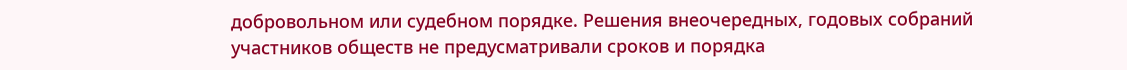добровольном или судебном порядке. Решения внеочередных, годовых собраний участников обществ не предусматривали сроков и порядка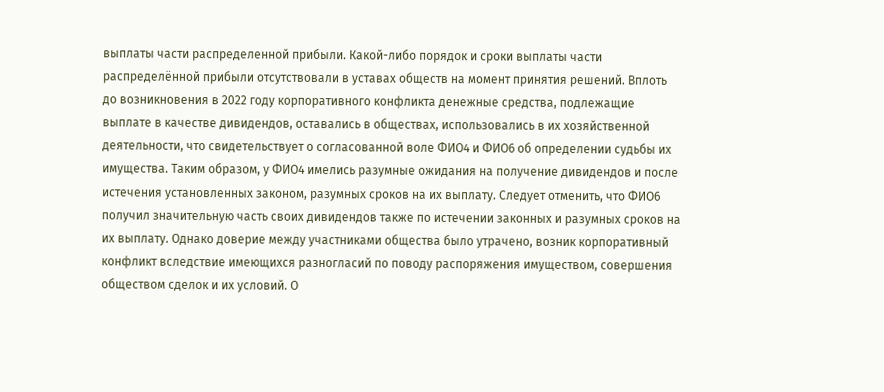выплаты части распределенной прибыли. Какой-либо порядок и сроки выплаты части распределённой прибыли отсутствовали в уставах обществ на момент принятия решений. Вплоть до возникновения в 2022 году корпоративного конфликта денежные средства, подлежащие выплате в качестве дивидендов, оставались в обществах, использовались в их хозяйственной деятельности, что свидетельствует о согласованной воле ФИО4 и ФИО6 об определении судьбы их имущества. Таким образом, у ФИО4 имелись разумные ожидания на получение дивидендов и после истечения установленных законом, разумных сроков на их выплату. Следует отменить, что ФИО6 получил значительную часть своих дивидендов также по истечении законных и разумных сроков на их выплату. Однако доверие между участниками общества было утрачено, возник корпоративный конфликт вследствие имеющихся разногласий по поводу распоряжения имуществом, совершения обществом сделок и их условий. О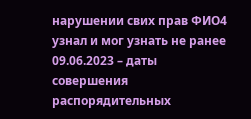нарушении свих прав ФИО4 узнал и мог узнать не ранее 09.06.2023 – даты совершения распорядительных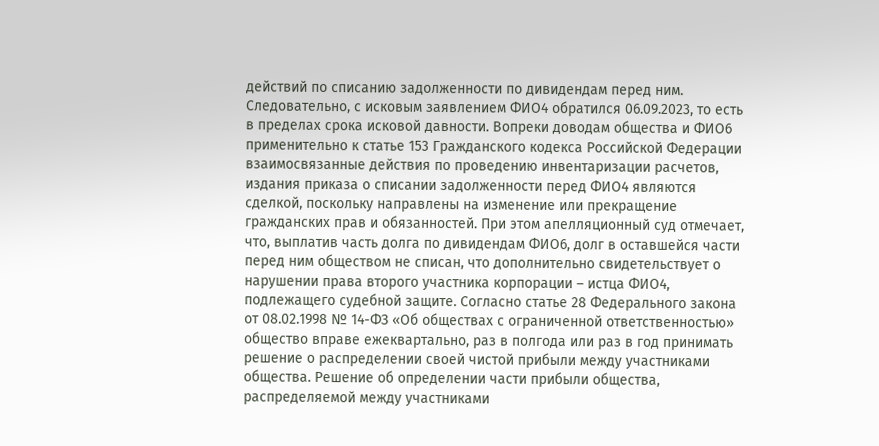действий по списанию задолженности по дивидендам перед ним. Следовательно, с исковым заявлением ФИО4 обратился 06.09.2023, то есть в пределах срока исковой давности. Вопреки доводам общества и ФИО6 применительно к статье 153 Гражданского кодекса Российской Федерации взаимосвязанные действия по проведению инвентаризации расчетов, издания приказа о списании задолженности перед ФИО4 являются сделкой, поскольку направлены на изменение или прекращение гражданских прав и обязанностей. При этом апелляционный суд отмечает, что, выплатив часть долга по дивидендам ФИО6, долг в оставшейся части перед ним обществом не списан, что дополнительно свидетельствует о нарушении права второго участника корпорации – истца ФИО4, подлежащего судебной защите. Согласно статье 28 Федерального закона от 08.02.1998 № 14-ФЗ «Об обществах с ограниченной ответственностью» общество вправе ежеквартально, раз в полгода или раз в год принимать решение о распределении своей чистой прибыли между участниками общества. Решение об определении части прибыли общества, распределяемой между участниками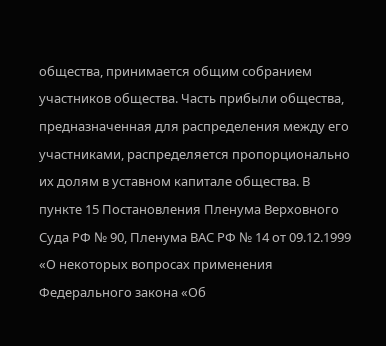общества, принимается общим собранием участников общества. Часть прибыли общества, предназначенная для распределения между его участниками, распределяется пропорционально их долям в уставном капитале общества. В пункте 15 Постановления Пленума Верховного Суда РФ № 90, Пленума ВАС РФ № 14 от 09.12.1999 «О некоторых вопросах применения Федерального закона «Об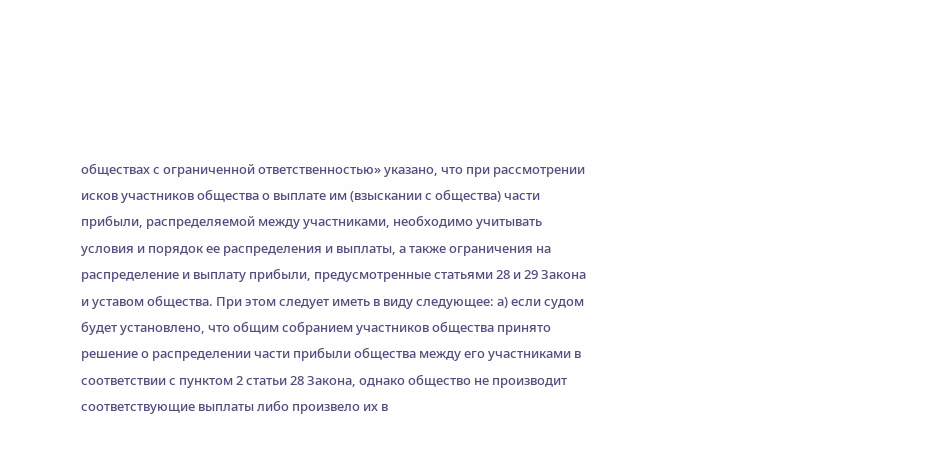обществах с ограниченной ответственностью» указано, что при рассмотрении исков участников общества о выплате им (взыскании с общества) части прибыли, распределяемой между участниками, необходимо учитывать условия и порядок ее распределения и выплаты, а также ограничения на распределение и выплату прибыли, предусмотренные статьями 28 и 29 Закона и уставом общества. При этом следует иметь в виду следующее: а) если судом будет установлено, что общим собранием участников общества принято решение о распределении части прибыли общества между его участниками в соответствии с пунктом 2 статьи 28 Закона, однако общество не производит соответствующие выплаты либо произвело их в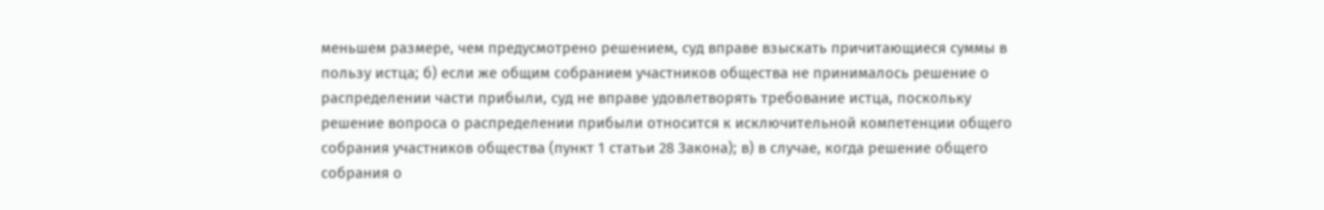меньшем размере, чем предусмотрено решением, суд вправе взыскать причитающиеся суммы в пользу истца; б) если же общим собранием участников общества не принималось решение о распределении части прибыли, суд не вправе удовлетворять требование истца, поскольку решение вопроса о распределении прибыли относится к исключительной компетенции общего собрания участников общества (пункт 1 статьи 28 Закона); в) в случае, когда решение общего собрания о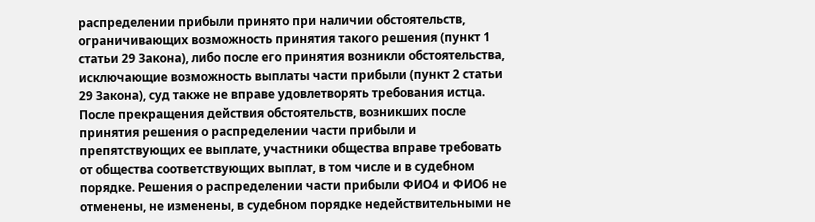распределении прибыли принято при наличии обстоятельств, ограничивающих возможность принятия такого решения (пункт 1 статьи 29 Закона), либо после его принятия возникли обстоятельства, исключающие возможность выплаты части прибыли (пункт 2 статьи 29 Закона), суд также не вправе удовлетворять требования истца. После прекращения действия обстоятельств, возникших после принятия решения о распределении части прибыли и препятствующих ее выплате, участники общества вправе требовать от общества соответствующих выплат, в том числе и в судебном порядке. Решения о распределении части прибыли ФИО4 и ФИО6 не отменены, не изменены, в судебном порядке недействительными не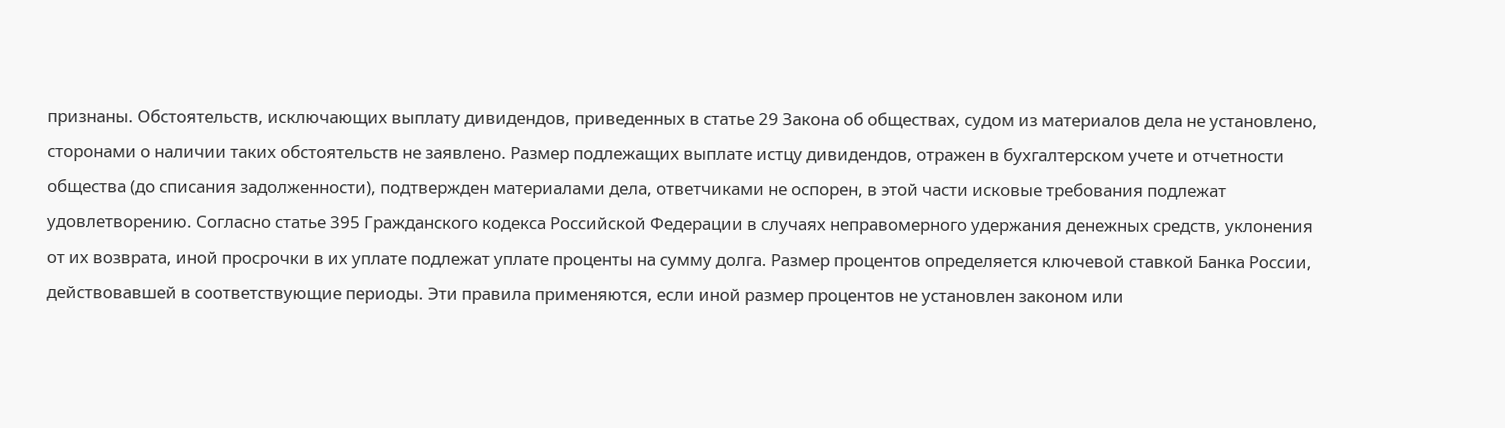признаны. Обстоятельств, исключающих выплату дивидендов, приведенных в статье 29 Закона об обществах, судом из материалов дела не установлено, сторонами о наличии таких обстоятельств не заявлено. Размер подлежащих выплате истцу дивидендов, отражен в бухгалтерском учете и отчетности общества (до списания задолженности), подтвержден материалами дела, ответчиками не оспорен, в этой части исковые требования подлежат удовлетворению. Согласно статье 395 Гражданского кодекса Российской Федерации в случаях неправомерного удержания денежных средств, уклонения от их возврата, иной просрочки в их уплате подлежат уплате проценты на сумму долга. Размер процентов определяется ключевой ставкой Банка России, действовавшей в соответствующие периоды. Эти правила применяются, если иной размер процентов не установлен законом или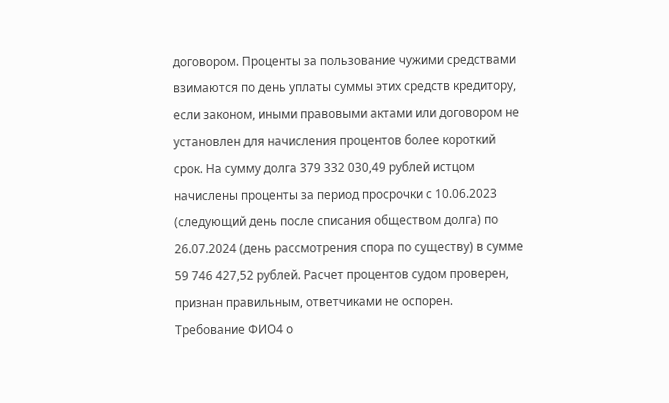договором. Проценты за пользование чужими средствами взимаются по день уплаты суммы этих средств кредитору, если законом, иными правовыми актами или договором не установлен для начисления процентов более короткий срок. На сумму долга 379 332 030,49 рублей истцом начислены проценты за период просрочки с 10.06.2023 (следующий день после списания обществом долга) по 26.07.2024 (день рассмотрения спора по существу) в сумме 59 746 427,52 рублей. Расчет процентов судом проверен, признан правильным, ответчиками не оспорен. Требование ФИО4 о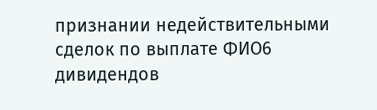признании недействительными сделок по выплате ФИО6 дивидендов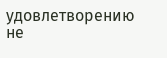удовлетворению не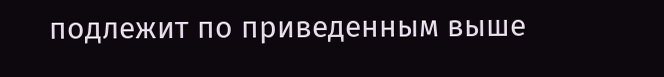подлежит по приведенным выше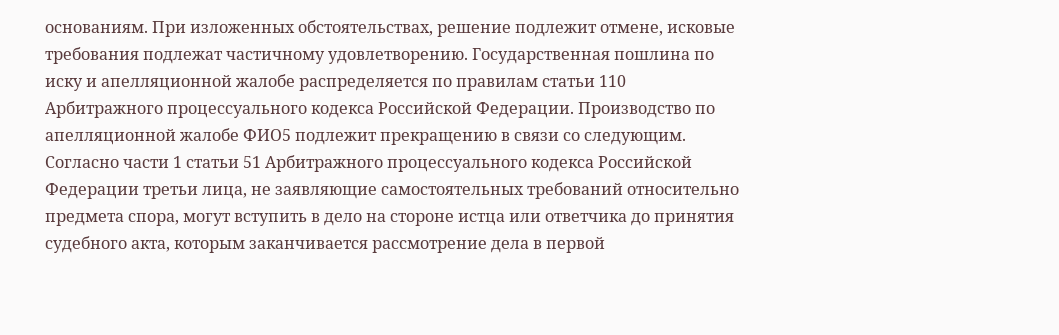основаниям. При изложенных обстоятельствах, решение подлежит отмене, исковые требования подлежат частичному удовлетворению. Государственная пошлина по иску и апелляционной жалобе распределяется по правилам статьи 110 Арбитражного процессуального кодекса Российской Федерации. Производство по апелляционной жалобе ФИО5 подлежит прекращению в связи со следующим. Согласно части 1 статьи 51 Арбитражного процессуального кодекса Российской Федерации третьи лица, не заявляющие самостоятельных требований относительно предмета спора, могут вступить в дело на стороне истца или ответчика до принятия судебного акта, которым заканчивается рассмотрение дела в первой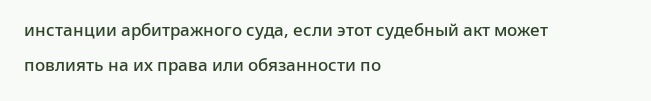инстанции арбитражного суда, если этот судебный акт может повлиять на их права или обязанности по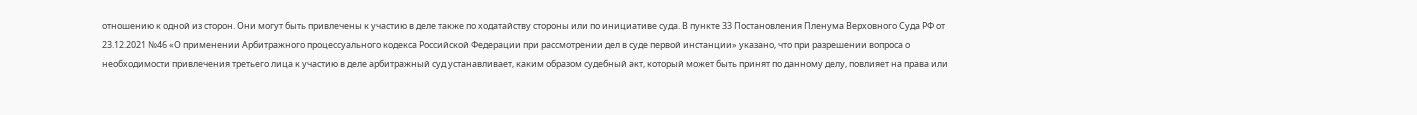отношению к одной из сторон. Они могут быть привлечены к участию в деле также по ходатайству стороны или по инициативе суда. В пункте 33 Постановления Пленума Верховного Суда РФ от 23.12.2021 №46 «О применении Арбитражного процессуального кодекса Российской Федерации при рассмотрении дел в суде первой инстанции» указано, что при разрешении вопроса о необходимости привлечения третьего лица к участию в деле арбитражный суд устанавливает, каким образом судебный акт, который может быть принят по данному делу, повлияет на права или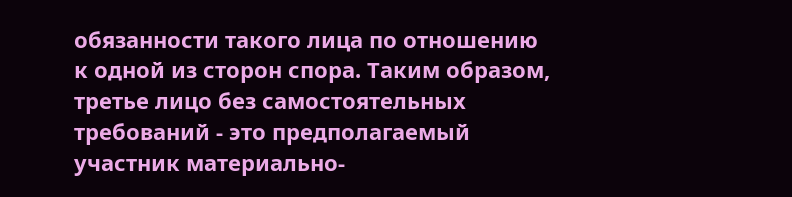обязанности такого лица по отношению к одной из сторон спора. Таким образом, третье лицо без самостоятельных требований - это предполагаемый участник материально-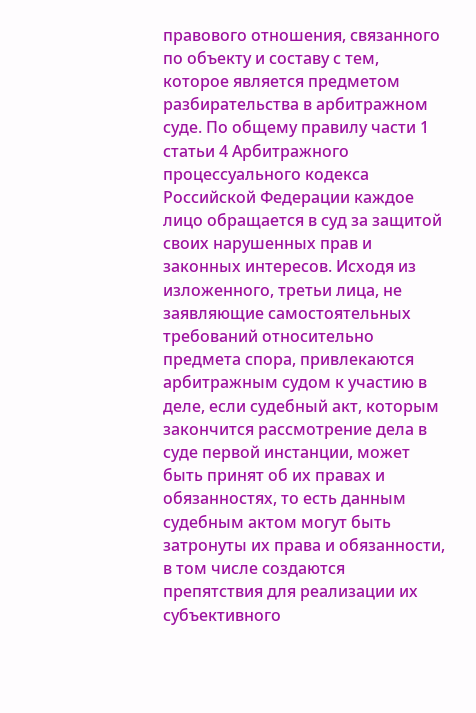правового отношения, связанного по объекту и составу с тем, которое является предметом разбирательства в арбитражном суде. По общему правилу части 1 статьи 4 Арбитражного процессуального кодекса Российской Федерации каждое лицо обращается в суд за защитой своих нарушенных прав и законных интересов. Исходя из изложенного, третьи лица, не заявляющие самостоятельных требований относительно предмета спора, привлекаются арбитражным судом к участию в деле, если судебный акт, которым закончится рассмотрение дела в суде первой инстанции, может быть принят об их правах и обязанностях, то есть данным судебным актом могут быть затронуты их права и обязанности, в том числе создаются препятствия для реализации их субъективного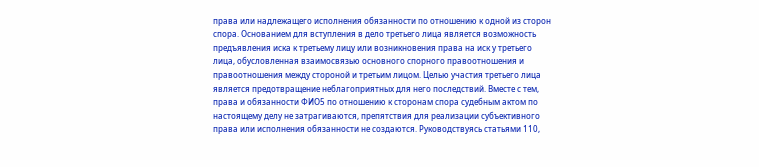права или надлежащего исполнения обязанности по отношению к одной из сторон спора. Основанием для вступления в дело третьего лица является возможность предъявления иска к третьему лицу или возникновения права на иск у третьего лица, обусловленная взаимосвязью основного спорного правоотношения и правоотношения между стороной и третьим лицом. Целью участия третьего лица является предотвращение неблагоприятных для него последствий. Вместе с тем, права и обязанности ФИО5 по отношению к сторонам спора судебным актом по настоящему делу не затрагиваются, препятствия для реализации субъективного права или исполнения обязанности не создаются. Руководствуясь статьями 110,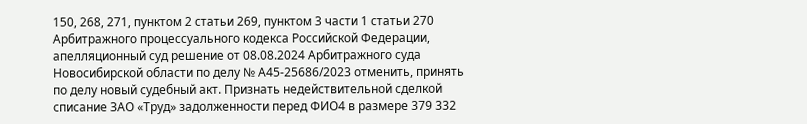150, 268, 271, пунктом 2 статьи 269, пунктом 3 части 1 статьи 270 Арбитражного процессуального кодекса Российской Федерации, апелляционный суд решение от 08.08.2024 Арбитражного суда Новосибирской области по делу № А45-25686/2023 отменить, принять по делу новый судебный акт. Признать недействительной сделкой списание ЗАО «Труд» задолженности перед ФИО4 в размере 379 332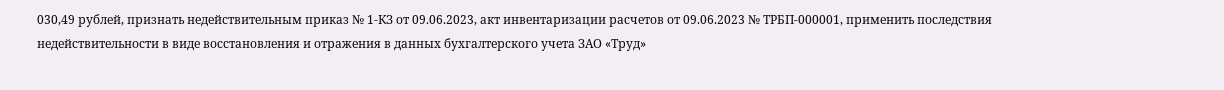030,49 рублей, признать недействительным приказ № 1-КЗ от 09.06.2023, акт инвентаризации расчетов от 09.06.2023 № ТРБП-000001, применить последствия недействительности в виде восстановления и отражения в данных бухгалтерского учета ЗАО «Труд»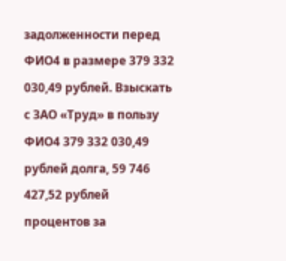задолженности перед ФИО4 в размере 379 332 030,49 рублей. Взыскать с ЗАО «Труд» в пользу ФИО4 379 332 030,49 рублей долга, 59 746 427,52 рублей процентов за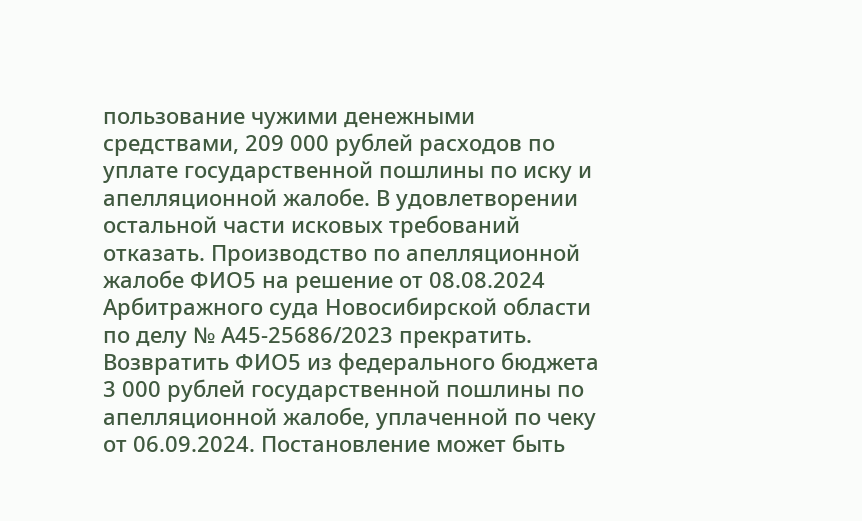пользование чужими денежными средствами, 209 000 рублей расходов по уплате государственной пошлины по иску и апелляционной жалобе. В удовлетворении остальной части исковых требований отказать. Производство по апелляционной жалобе ФИО5 на решение от 08.08.2024 Арбитражного суда Новосибирской области по делу № А45-25686/2023 прекратить. Возвратить ФИО5 из федерального бюджета 3 000 рублей государственной пошлины по апелляционной жалобе, уплаченной по чеку от 06.09.2024. Постановление может быть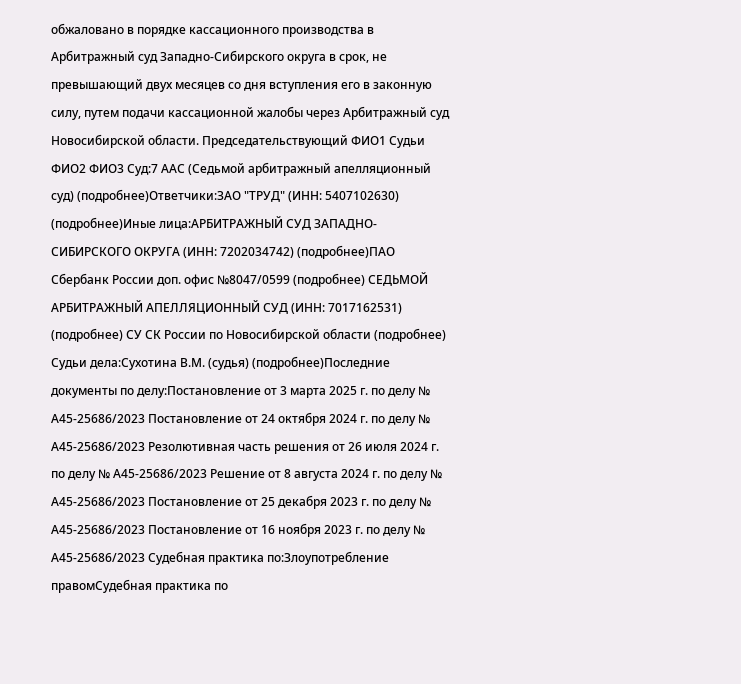обжаловано в порядке кассационного производства в Арбитражный суд Западно-Сибирского округа в срок, не превышающий двух месяцев со дня вступления его в законную силу, путем подачи кассационной жалобы через Арбитражный суд Новосибирской области. Председательствующий ФИО1 Судьи ФИО2 ФИО3 Суд:7 ААС (Седьмой арбитражный апелляционный суд) (подробнее)Ответчики:ЗАО "ТРУД" (ИНН: 5407102630) (подробнее)Иные лица:АРБИТРАЖНЫЙ СУД ЗАПАДНО-СИБИРСКОГО ОКРУГА (ИНН: 7202034742) (подробнее)ПАО Сбербанк России доп. офис №8047/0599 (подробнее) СЕДЬМОЙ АРБИТРАЖНЫЙ АПЕЛЛЯЦИОННЫЙ СУД (ИНН: 7017162531) (подробнее) СУ СК России по Новосибирской области (подробнее) Судьи дела:Сухотина В.М. (судья) (подробнее)Последние документы по делу:Постановление от 3 марта 2025 г. по делу № А45-25686/2023 Постановление от 24 октября 2024 г. по делу № А45-25686/2023 Резолютивная часть решения от 26 июля 2024 г. по делу № А45-25686/2023 Решение от 8 августа 2024 г. по делу № А45-25686/2023 Постановление от 25 декабря 2023 г. по делу № А45-25686/2023 Постановление от 16 ноября 2023 г. по делу № А45-25686/2023 Судебная практика по:Злоупотребление правомСудебная практика по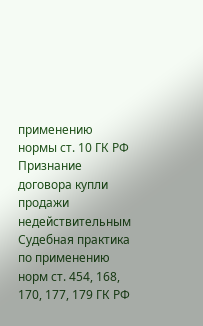применению нормы ст. 10 ГК РФ Признание договора купли продажи недействительным Судебная практика по применению норм ст. 454, 168, 170, 177, 179 ГК РФ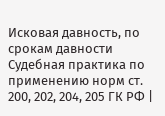Исковая давность, по срокам давности Судебная практика по применению норм ст. 200, 202, 204, 205 ГК РФ |